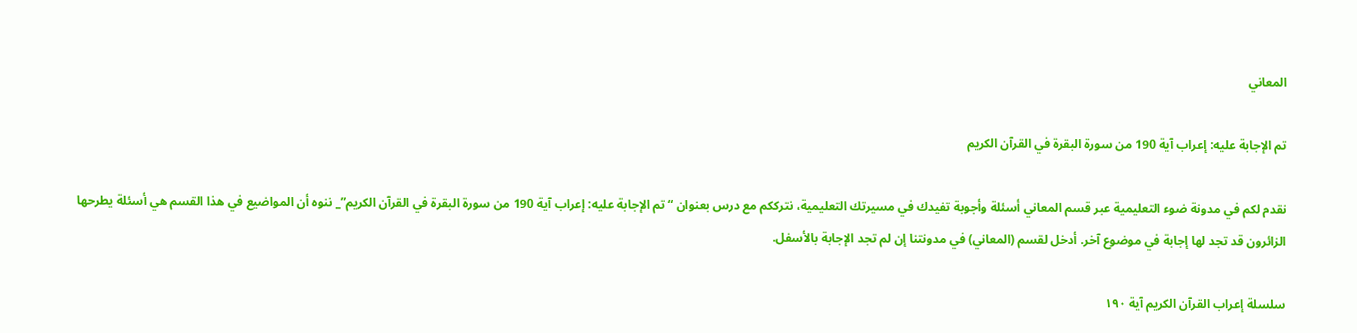المعاني

تم الإجابة عليه: إعراب آية 190 من سورة البقرة في القرآن الكريم

نقدم لكم في مدونة ضوء التعليمية عبر قسم المعاني أسئلة وأجوبة تفيدك في مسيرتك التعليمية، نترككم مع درس بعنوان “تم الإجابة عليه: إعراب آية 190 من سورة البقرة في القرآن الكريم”_ ننوه أن المواضيع في هذا القسم هي أسئلة يطرحها الزائرون قد تجد لها إجابة في موضوع آخر. أدخل لقسم (المعاني) في مدونتنا إن لم تجد الإجابة بالأسفل.

سلسلة إعراب القرآن الكريم آية ١٩٠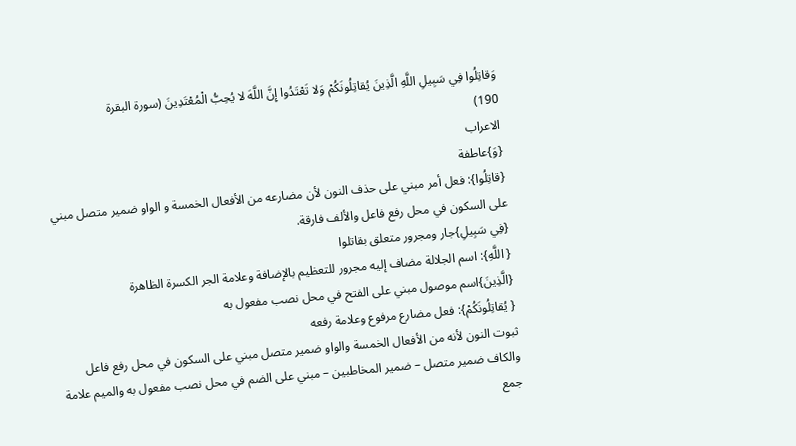وَقاتِلُوا فِي سَبِيلِ اللَّهِ الَّذِينَ يُقاتِلُونَكُمْ وَلا تَعْتَدُوا إِنَّ اللَّهَ لا يُحِبُّ الْمُعْتَدِينَ (سورة البقرة
190)
الاعراب
{وَ}عاطفة
{قاتِلُوا}: فعل أمر مبني على حذف النون لأن مضارعه من الأفعال الخمسة و الواو ضمير متصل مبني على السكون في محل رفع فاعل والألف فارقة.
{فِي سَبِيلِ}جار ومجرور متعلق بقاتلوا
{ اللَّهِ}: اسم الجلالة مضاف إليه مجرور للتعظيم بالإضافة وعلامة الجر الكسرة الظاهرة
{الَّذِينَ}اسم موصول مبني على الفتح في محل نصب مفعول به
{ يُقاتِلُونَكُمْ}: فعل مضارع مرفوع وعلامة رفعه
ثبوت النون لأنه من الأفعال الخمسة والواو ضمير متصل مبني على السكون في محل رفع فاعل والكاف ضمير متصل – ضمير المخاطبين – مبني على الضم في محل نصب مفعول به والميم علامة جمع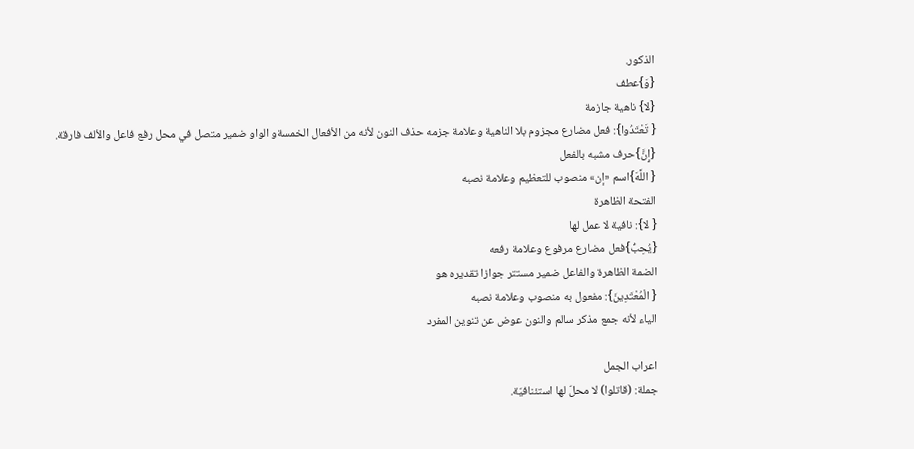الذكور.
{وَ}عطف
{لا} ناهية جازمة
{ تَعْتَدُوا}: فعل مضارع مجزوم بلا الناهية وعلامة جزمه حذف النون لأنه من الأفعال الخمسةو الواو ضمير متصل في محل رفع فاعل والألف فارقة.
{إِنَّ}حرف مشبه بالفعل
{ اللَّهَ}اسم «إن» منصوب للتعظيم وعلامة نصبه
الفتحة الظاهرة
{ لا}: نافية لا عمل لها
{يُحِبُّ}فعل مضارع مرفوع وعلامة رفعه
الضمة الظاهرة والفاعل ضمير مستتر جوازا تقديره هو
{ الْمُعْتَدِينَ}: مفعول به منصوب وعلامة نصبه
الياء لأنه جمع مذكر سالم والنون عوض عن تنوين المفرد

اعراب الجمل
جملة: (قاتلوا) لا محلّ لها استئنافيّة.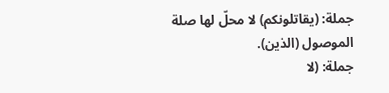جملة: (يقاتلونكم) لا محلّ لها صلة الموصول (الذين).
جملة: (لا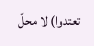تعتدوا) لا محلّ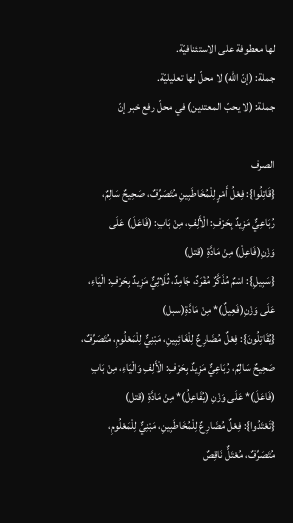لها معطوفة على الاستئنافيّة.
جملة: (إنّ اللّه) لا محلّ لها تعليليّة.
جملة: (لا يحبّ المعتدين) في محلّ رفع خبر إنّ

الصرف
{قَاتِلُوا}: فِعْلُ أَمْرٍ لِلْمُخَاطَبِينِ مُتَصَرِّفٌ، صَحِيحٌ سَالِمٌ، رُبَاعِيٌّ مَزِيدٌ بِحَرْفِ: الْأَلِفِ، مِنْ بَابِ: (فَاعَلَ) عَلَى وَزْنِ(فَاعِلْ) مِنْ مَادَّةِ (قتل)
{سَبِيلِ}: اسْمٌ مُذَكَّرٌ مُفْرَدٌ، جَامِدٌ، ثُلَاثِيٌّ مَزِيدٌ بِحَرْفِ: الْيَاءِ، عَلَى وَزْنِ(فَعِيلٌ)* مِنْ مَادَّةِ(سبل)
{يُقَاتِلُونَ}: فِعْلٌ مُضَارِعٌ لِلْغَائِبِينِ، مَبْنِيٌّ لِلْمَعْلُومِ، مُتَصَرِّفٌ، صَحِيحٌ سَالِمٌ، رُبَاعِيٌّ مَزِيدٌ بِحَرْفِ: الْأَلِفِ وَالْيَاءِ، مِنْ بَابِ (فَاعَلَ)* عَلَى وَزْنِ (يُفَاعِلُ)* مِنْ مَادَّةِ (قتل)
{تَعْتَدُوا}: فِعْلٌ مُضَارِعٌ لِلْمُخَاطَبِينِ، مَبْنِيٌّ لِلْمَعْلُومِ، مُتَصَرِّفٌ، مُعْتَلٌّ نَاقِصٌ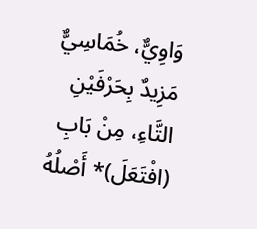وَاوِيٌّ، خُمَاسِيٌّ مَزِيدٌ بِحَرْفَيْنِ التَّاءِ، مِنْ بَابِ (افْتَعَلَ)* أَصْلُهُ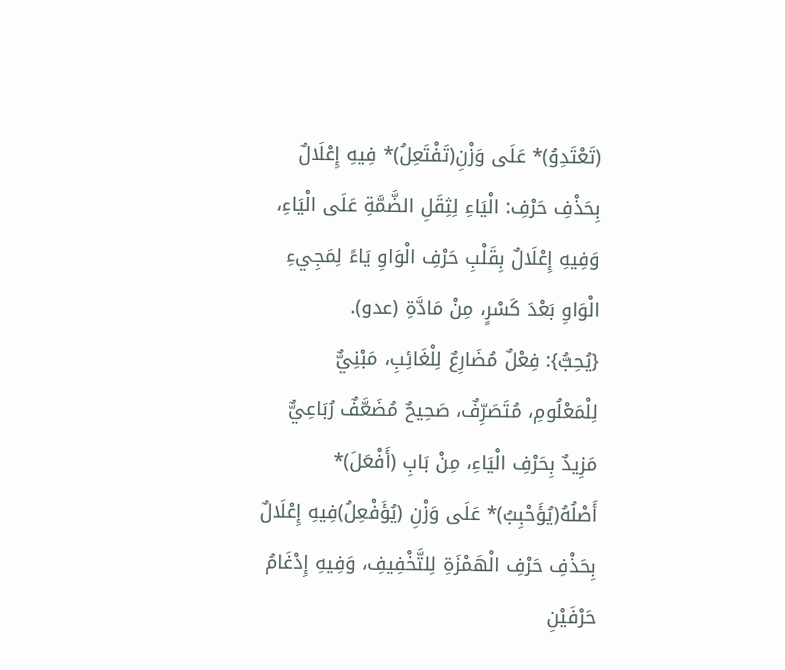(تَعْتَدِوُ)* عَلَى وَزْنِ(تَفْتَعِلُ)* فِيهِ إِعْلَالٌ بِحَذْفِ حَرْفِ: الْيَاءِ لِثِقَلِ الضَّمَّةِ عَلَى الْيَاءِ، وَفِيهِ إِعْلَالٌ بِقَلْبِ حَرْفِ الْوَاوِ يَاءً لِمَجِيءِ الْوَاوِ بَعْدَ كَسْرٍ، مِنْ مَادَّةِ (عدو).
{يُحِبُّ}: فِعْلٌ مُضَارِعٌ لِلْغَائِبِ، مَبْنِيٌّ لِلْمَعْلُومِ، مُتَصَرِّفٌ، صَحِيحٌ مُضَعَّفٌ رُبَاعِيٌّ مَزِيدٌ بِحَرْفِ الْيَاءِ، مِنْ بَابِ (أَفْعَلَ)* أَصْلُهُ(يُؤَحْبِبُ)* عَلَى وَزْنِ (يُؤَفْعِلُ)فِيهِ إِعْلَالٌ بِحَذْفِ حَرْفِ الْهَمْزَةِ لِلتَّخْفِيفِ، وَفِيهِ إِدْغَامُ حَرْفَيْنِ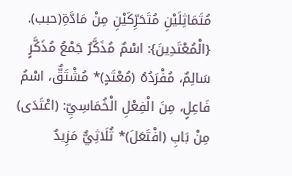مُتَمَاثِلَيْنِ مُتَحَرِّكَيْنِ مِنْ مَادَّةِ(حبب).
{الْمُعْتَدِينَ}: اسْمٌ مُذَكَّرٌ جَمْعُ مُذَكَّرٍ سَالِمٌ، مُفْرَدُهُ (مُعْتَدٍ)* مُشْتَقٌّ، اسْمُ فَاعِلٍ، مِنَ الْفِعْلِ الْخُمَاسِيِّ: (اعْتَدَى) مِنْ بَابِ (افْتَعَلَ)* ثُلَاثِيٌّ مَزِيدٌ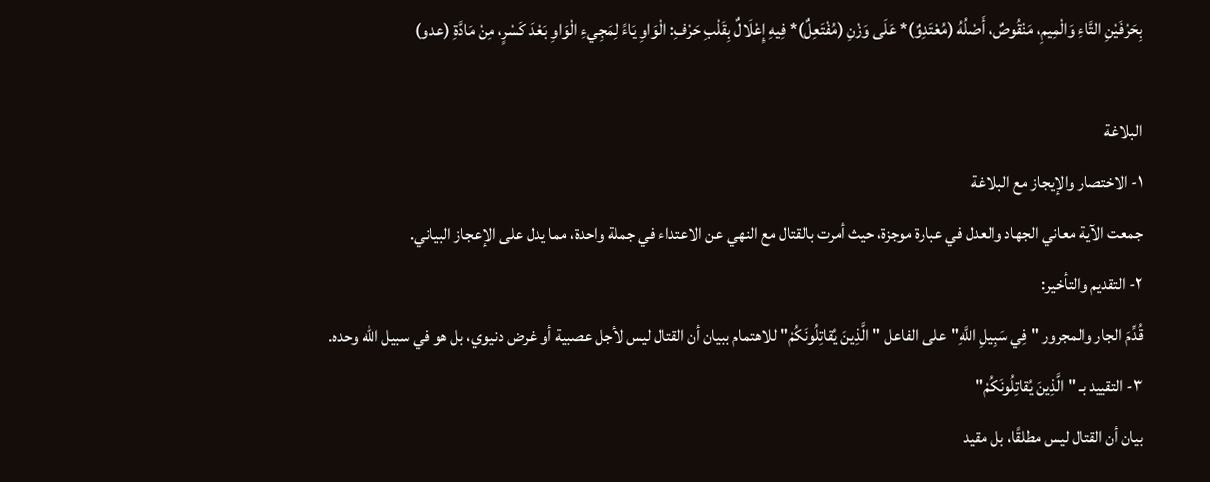بِحَرْفَيْنِ التَّاءِ وَالْمِيمِ، مَنْقُوصٌ، أَصْلُهُ (مُعْتَدِوٌ)* عَلَى وَزْنِ (مُفْتَعِلٌ)* فِيهِ إِعْلَالٌ بِقَلْبِ حَرْفِ: الْوَاوِ يَاءً لِمَجِيءِ الْوَاوِ بَعْدَ كَسْرٍ، مِنْ مَادَّةِ (عدو)

البلاغة
١- الاختصار والإيجاز مع البلاغة
جمعت الآية معاني الجهاد والعدل في عبارة موجزة، حيث أمرت بالقتال مع النهي عن الاعتداء في جملة واحدة، مما يدل على الإعجاز البياني.
٢- التقديم والتأخير:
قُدِّمَ الجار والمجرور "فِي سَبِيلِ اللَّهِ"على الفاعل "الَّذِينَ يُقاتِلُونَكُمْ" للاهتمام ببيان أن القتال ليس لأجل عصبية أو غرض دنيوي، بل هو في سبيل الله وحده.
٣- التقييد بـ "الَّذِينَ يُقاتِلُونَكُمْ"
بيان أن القتال ليس مطلقًا، بل مقيد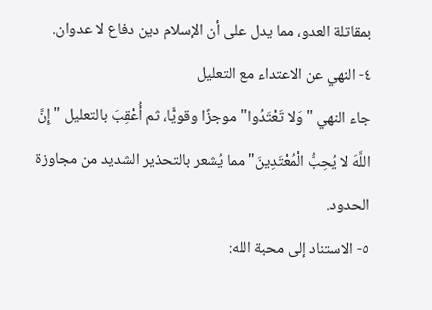بمقاتلة العدو، مما يدل على أن الإسلام دين دفاع لا عدوان.
٤- النهي عن الاعتداء مع التعليل
جاء النهي "وَلا تَعْتَدُوا" موجزًا وقويًّا، ثم أُعْقِبَ بالتعليل "إِنَّ اللَّهَ لا يُحِبُّ الْمُعْتَدِينَ" مما يُشعر بالتحذير الشديد من مجاوزة الحدود.
٥- الاستناد إلى محبة الله: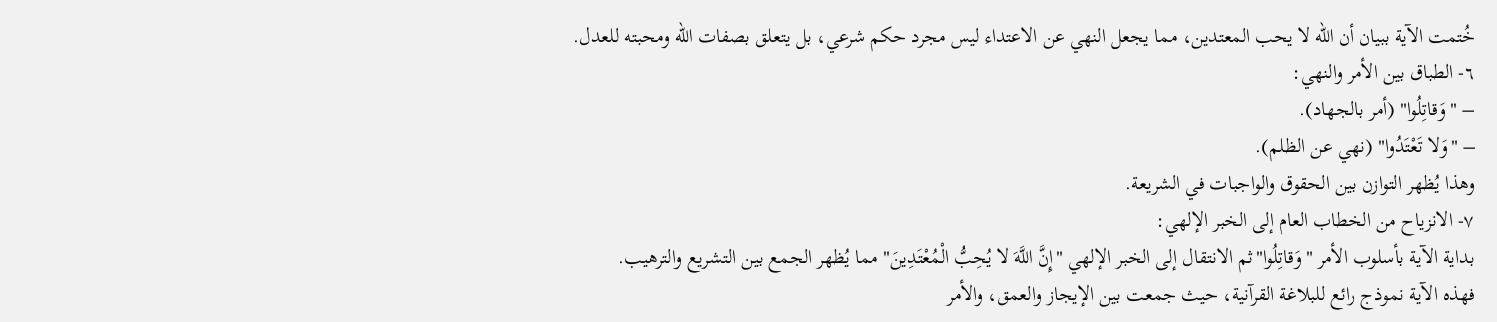خُتمت الآية ببيان أن الله لا يحب المعتدين، مما يجعل النهي عن الاعتداء ليس مجرد حكم شرعي، بل يتعلق بصفات الله ومحبته للعدل.
٦- الطباق بين الأمر والنهي:
– "وَقاتِلُوا" (أمر بالجهاد).
– "وَلا تَعْتَدُوا" (نهي عن الظلم).
وهذا يُظهر التوازن بين الحقوق والواجبات في الشريعة.
٧- الانزياح من الخطاب العام إلى الخبر الإلهي:
بداية الآية بأسلوب الأمر "وَقاتِلُوا"ثم الانتقال إلى الخبر الإلهي "إِنَّ اللَّهَ لا يُحِبُّ الْمُعْتَدِينَ" مما يُظهر الجمع بين التشريع والترهيب.
فهذه الآية نموذج رائع للبلاغة القرآنية، حيث جمعت بين الإيجاز والعمق، والأمر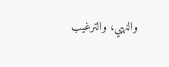والنهي، والترغيب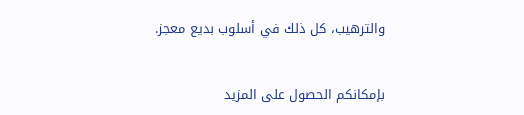والترهيب، كل ذلك في أسلوب بديع معجز.


بإمكانكم الحصول على المزيد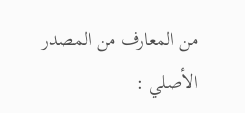من المعارف من المصدر الأصلي :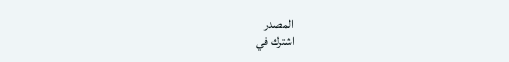المصدر
اشترك في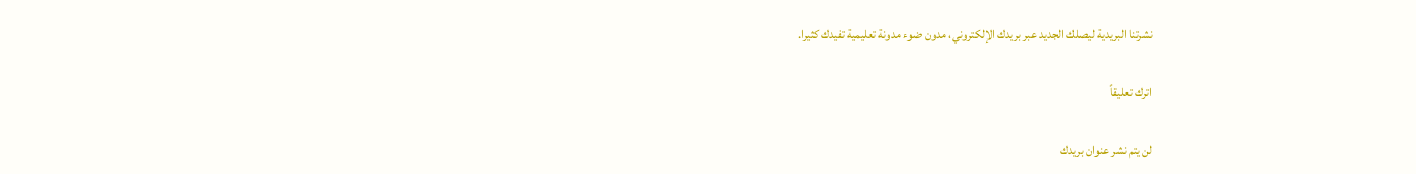نشرتنا البريدية ليصلك الجديد عبر بريدك الإلكتروني، مدون ضوء مدونة تعليمية تفيدك كثيرا.

اترك تعليقاً

لن يتم نشر عنوان بريدك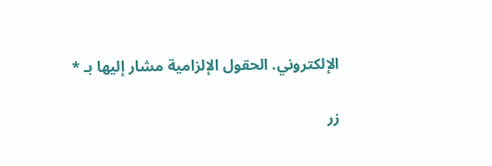الإلكتروني. الحقول الإلزامية مشار إليها بـ *

زر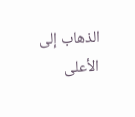الذهاب إلى الأعلى